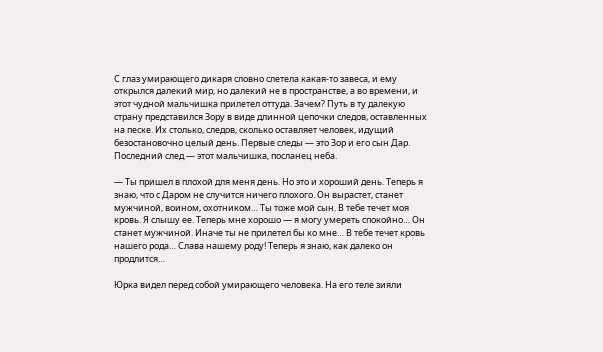С глаз умирающего дикаря словно слетела какая-то завеса, и ему открылся далекий мир, но далекий не в пространстве, а во времени, и этот чудной мальчишка прилетел оттуда. Зачем? Путь в ту далекую страну представился Зору в виде длинной цепочки следов, оставленных на песке. Их столько, следов, сколько оставляет человек, идущий безостановочно целый день. Первые следы — это Зор и его сын Дар. Последний след — этот мальчишка, посланец неба.

— Ты пришел в плохой для меня день. Но это и хороший день. Теперь я знаю, что с Даром не случится ничего плохого. Он вырастет, станет мужчиной, воином, охотником… Ты тоже мой сын. В тебе течет моя кровь. Я слышу ее. Теперь мне хорошо — я могу умереть спокойно… Он станет мужчиной. Иначе ты не прилетел бы ко мне… В тебе течет кровь нашего рода… Слава нашему роду! Теперь я знаю, как далеко он продлится…

Юрка видел перед собой умирающего человека. На его теле зияли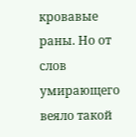кровавые раны. Но от слов умирающего веяло такой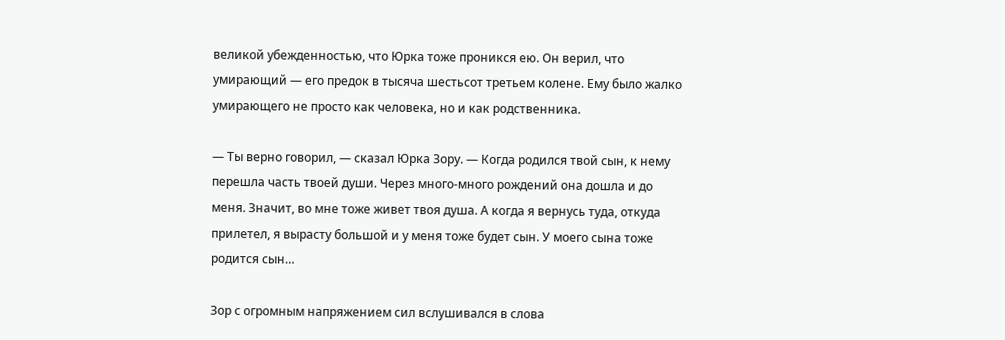великой убежденностью, что Юрка тоже проникся ею. Он верил, что умирающий — его предок в тысяча шестьсот третьем колене. Ему было жалко умирающего не просто как человека, но и как родственника.

— Ты верно говорил, — сказал Юрка Зору. — Когда родился твой сын, к нему перешла часть твоей души. Через много-много рождений она дошла и до меня. Значит, во мне тоже живет твоя душа. А когда я вернусь туда, откуда прилетел, я вырасту большой и у меня тоже будет сын. У моего сына тоже родится сын…

Зор с огромным напряжением сил вслушивался в слова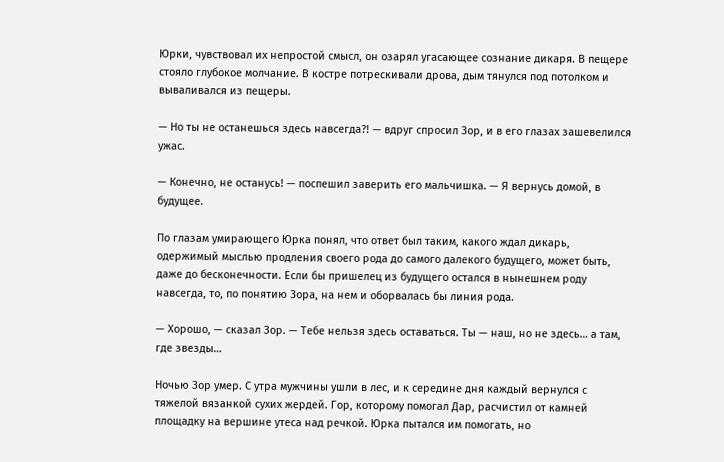Юрки, чувствовал их непростой смысл, он озарял угасающее сознание дикаря. В пещере стояло глубокое молчание. В костре потрескивали дрова, дым тянулся под потолком и вываливался из пещеры.

— Но ты не останешься здесь навсегда?! — вдруг спросил Зор, и в его глазах зашевелился ужас.

— Конечно, не останусь! — поспешил заверить его мальчишка. — Я вернусь домой, в будущее.

По глазам умирающего Юрка понял, что ответ был таким, какого ждал дикарь, одержимый мыслью продления своего рода до самого далекого будущего, может быть, даже до бесконечности. Если бы пришелец из будущего остался в нынешнем роду навсегда, то, по понятию Зора, на нем и оборвалась бы линия рода.

— Хорошо, — сказал Зор. — Тебе нельзя здесь оставаться. Ты — наш, но не здесь… а там, где звезды…

Ночью Зор умер. С утра мужчины ушли в лес, и к середине дня каждый вернулся с тяжелой вязанкой сухих жердей. Гор, которому помогал Дар, расчистил от камней площадку на вершине утеса над речкой. Юрка пытался им помогать, но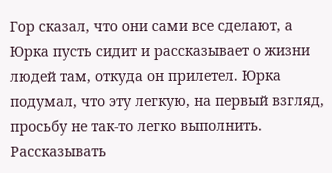Гор сказал, что они сами все сделают, а Юрка пусть сидит и рассказывает о жизни людей там, откуда он прилетел. Юрка подумал, что эту легкую, на первый взгляд, просьбу не так-то легко выполнить. Рассказывать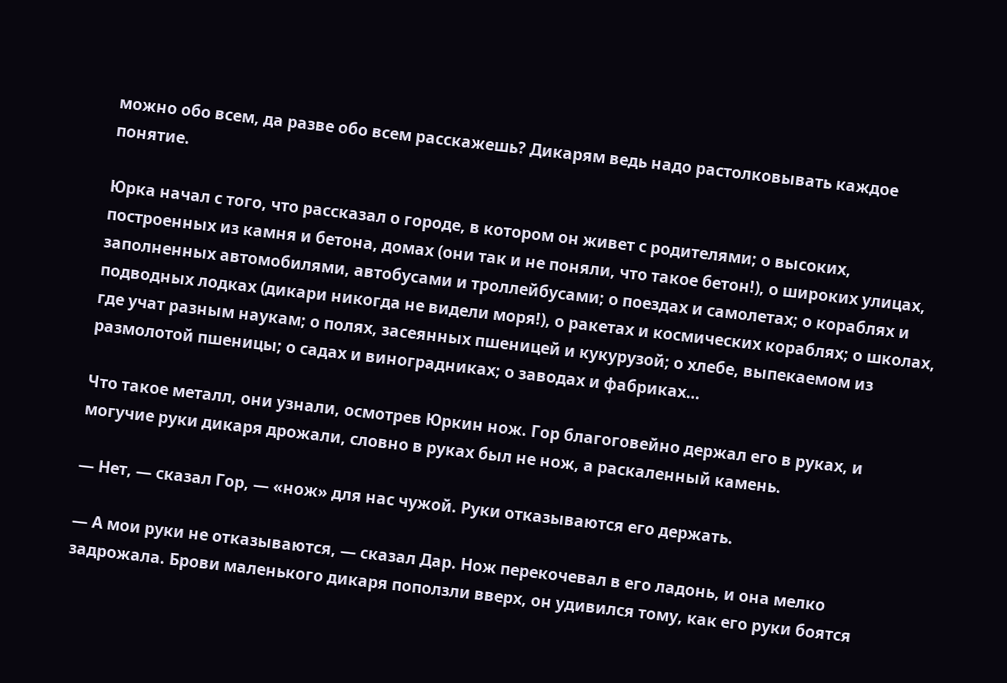можно обо всем, да разве обо всем расскажешь? Дикарям ведь надо растолковывать каждое понятие.

Юрка начал с того, что рассказал о городе, в котором он живет с родителями; о высоких, построенных из камня и бетона, домах (они так и не поняли, что такое бетон!), о широких улицах, заполненных автомобилями, автобусами и троллейбусами; о поездах и самолетах; о кораблях и подводных лодках (дикари никогда не видели моря!), о ракетах и космических кораблях; о школах, где учат разным наукам; о полях, засеянных пшеницей и кукурузой; о хлебе, выпекаемом из размолотой пшеницы; о садах и виноградниках; о заводах и фабриках…

Что такое металл, они узнали, осмотрев Юркин нож. Гор благоговейно держал его в руках, и могучие руки дикаря дрожали, словно в руках был не нож, а раскаленный камень.

— Нет, — сказал Гор, — «нож» для нас чужой. Руки отказываются его держать.

— А мои руки не отказываются, — сказал Дар. Нож перекочевал в его ладонь, и она мелко задрожала. Брови маленького дикаря поползли вверх, он удивился тому, как его руки боятся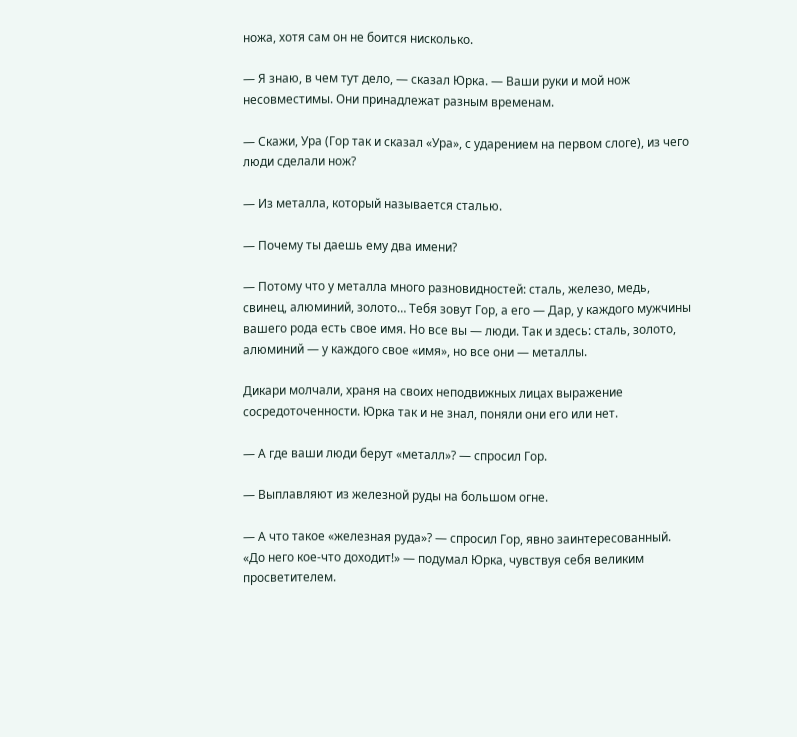ножа, хотя сам он не боится нисколько.

— Я знаю, в чем тут дело, — сказал Юрка. — Ваши руки и мой нож несовместимы. Они принадлежат разным временам.

— Скажи, Ура (Гор так и сказал «Ура», с ударением на первом слоге), из чего люди сделали нож?

— Из металла, который называется сталью.

— Почему ты даешь ему два имени?

— Потому что у металла много разновидностей: сталь, железо, медь, свинец, алюминий, золото… Тебя зовут Гор, а его — Дар, у каждого мужчины вашего рода есть свое имя. Но все вы — люди. Так и здесь: сталь, золото, алюминий — у каждого свое «имя», но все они — металлы.

Дикари молчали, храня на своих неподвижных лицах выражение сосредоточенности. Юрка так и не знал, поняли они его или нет.

— А где ваши люди берут «металл»? — спросил Гор.

— Выплавляют из железной руды на большом огне.

— А что такое «железная руда»? — спросил Гор, явно заинтересованный. «До него кое-что доходит!» — подумал Юрка, чувствуя себя великим просветителем.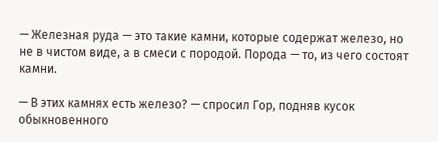— Железная руда — это такие камни, которые содержат железо, но не в чистом виде, а в смеси с породой. Порода — то, из чего состоят камни.

— В этих камнях есть железо? — спросил Гор, подняв кусок обыкновенного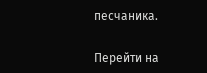песчаника.

Перейти на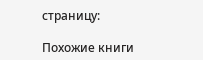страницу:

Похожие книги